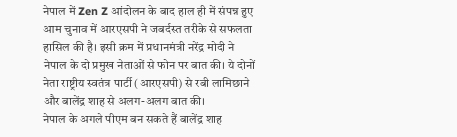नेपाल में Zen Z आंदोलन के बाद हाल ही में संपन्न हुए आम चुनाव में आरएसपी ने जबर्दस्त तरीके से सफलता हासिल की है। इसी क्रम में प्रधानमंत्री नरेंद्र मोदी ने नेपाल के दो प्रमुख नेताओं से फोन पर बात की। ये दोनों नेता राष्ट्रीय स्वतंत्र पार्टी (आरएसपी) से रबी लामिछाने और बालेंद्र शाह से अलग-अलग बात की।
नेपाल के अगले पीएम बन सकते हैं बालेंद्र शाह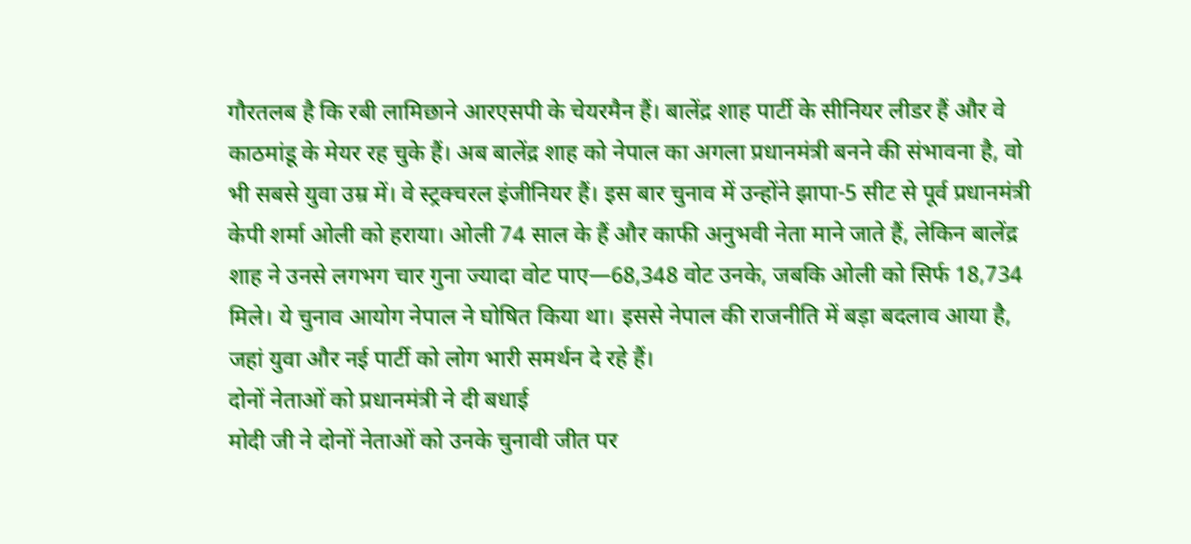गौरतलब है कि रबी लामिछाने आरएसपी के चेयरमैन हैं। बालेंद्र शाह पार्टी के सीनियर लीडर हैं और वे काठमांडू के मेयर रह चुके हैं। अब बालेंद्र शाह को नेपाल का अगला प्रधानमंत्री बनने की संभावना है, वो भी सबसे युवा उम्र में। वे स्ट्रक्चरल इंजीनियर हैं। इस बार चुनाव में उन्होंने झापा-5 सीट से पूर्व प्रधानमंत्री केपी शर्मा ओली को हराया। ओली 74 साल के हैं और काफी अनुभवी नेता माने जाते हैं, लेकिन बालेंद्र शाह ने उनसे लगभग चार गुना ज्यादा वोट पाए—68,348 वोट उनके, जबकि ओली को सिर्फ 18,734 मिले। ये चुनाव आयोग नेपाल ने घोषित किया था। इससे नेपाल की राजनीति में बड़ा बदलाव आया है, जहां युवा और नई पार्टी को लोग भारी समर्थन दे रहे हैं।
दोनों नेताओं को प्रधानमंत्री ने दी बधाई
मोदी जी ने दोनों नेताओं को उनके चुनावी जीत पर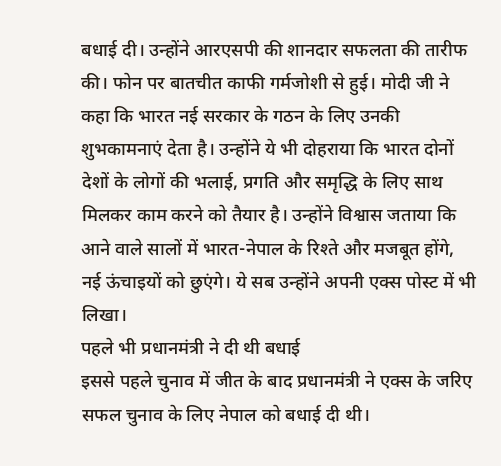बधाई दी। उन्होंने आरएसपी की शानदार सफलता की तारीफ की। फोन पर बातचीत काफी गर्मजोशी से हुई। मोदी जी ने कहा कि भारत नई सरकार के गठन के लिए उनकी शुभकामनाएं देता है। उन्होंने ये भी दोहराया कि भारत दोनों देशों के लोगों की भलाई, प्रगति और समृद्धि के लिए साथ मिलकर काम करने को तैयार है। उन्होंने विश्वास जताया कि आने वाले सालों में भारत-नेपाल के रिश्ते और मजबूत होंगे, नई ऊंचाइयों को छुएंगे। ये सब उन्होंने अपनी एक्स पोस्ट में भी लिखा।
पहले भी प्रधानमंत्री ने दी थी बधाई
इससे पहले चुनाव में जीत के बाद प्रधानमंत्री ने एक्स के जरिए सफल चुनाव के लिए नेपाल को बधाई दी थी।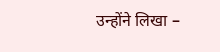उन्होंने लिखा –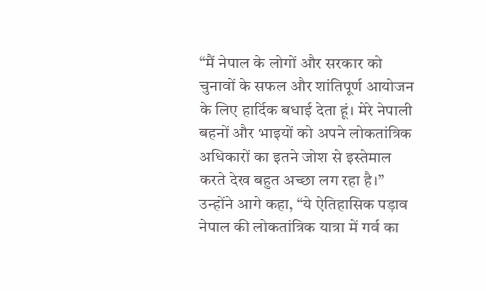“मैं नेपाल के लोगों और सरकार को चुनावों के सफल और शांतिपूर्ण आयोजन के लिए हार्दिक बधाई देता हूं। मेरे नेपाली बहनों और भाइयों को अपने लोकतांत्रिक अधिकारों का इतने जोश से इस्तेमाल करते देख बहुत अच्छा लग रहा है।” उन्होंने आगे कहा, “ये ऐतिहासिक पड़ाव नेपाल की लोकतांत्रिक यात्रा में गर्व का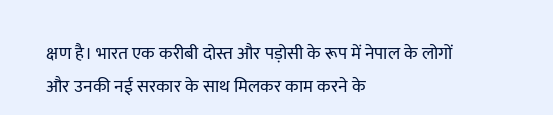क्षण है। भारत एक करीबी दोस्त और पड़ोसी के रूप में नेपाल के लोगों और उनकी नई सरकार के साथ मिलकर काम करने के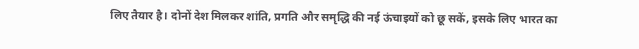लिए तैयार है। दोनों देश मिलकर शांति, प्रगति और समृद्धि की नई ऊंचाइयों को छू सकें, इसके लिए भारत का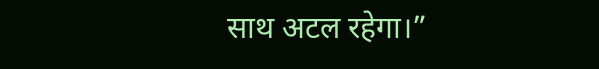साथ अटल रहेगा।”